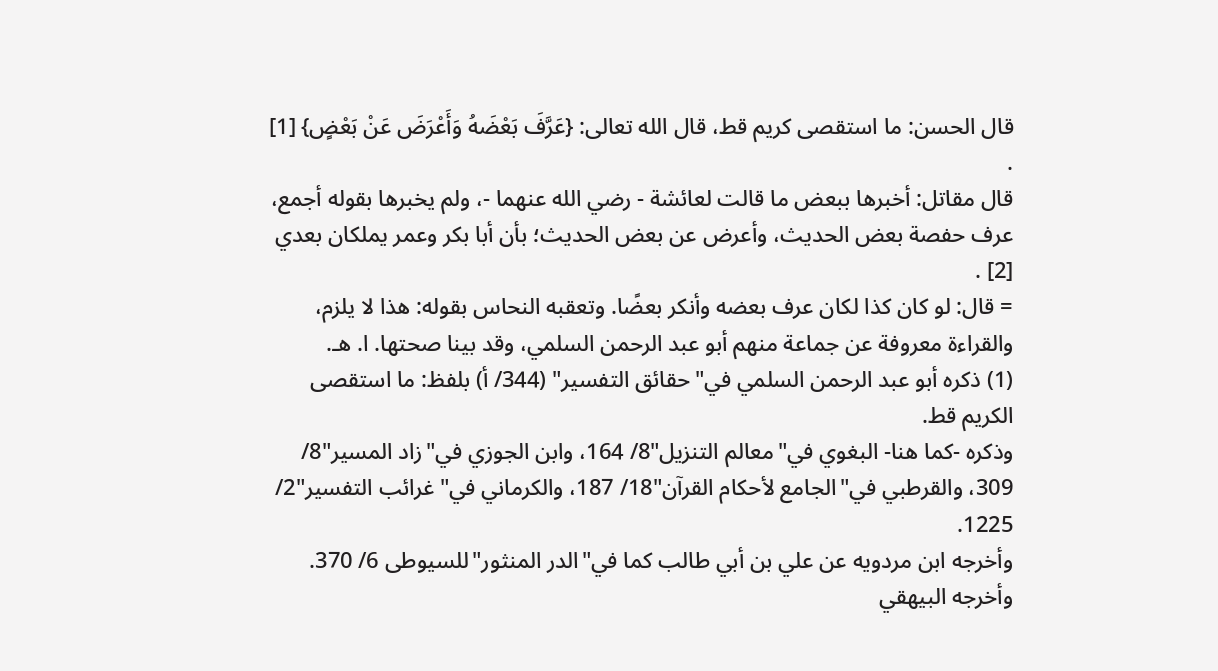قال الحسن: ما استقصى كريم قط، قال الله تعالى: {عَرَّفَ بَعْضَهُ وَأَعْرَضَ عَنْ بَعْضٍ} [1] .
قال مقاتل: أخبرها ببعض ما قالت لعائشة - رضي الله عنهما -، ولم يخبرها بقوله أجمع، عرف حفصة بعض الحديث، وأعرض عن بعض الحديث؛ بأن أبا بكر وعمر يملكان بعدي [2] .
= قال: لو كان كذا لكان عرف بعضه وأنكر بعضًا. وتعقبه النحاس بقوله: هذا لا يلزم، والقراءة معروفة عن جماعة منهم أبو عبد الرحمن السلمي، وقد بينا صحتها. ا. هـ.
(1) ذكره أبو عبد الرحمن السلمي في"حقائق التفسير" (344/ أ) بلفظ: ما استقصى الكريم قط.
وذكره -كما هنا- البغوي في"معالم التنزيل"8/ 164، وابن الجوزي في"زاد المسير"8/ 309، والقرطبي في"الجامع لأحكام القرآن"18/ 187، والكرماني في"غرائب التفسير"2/ 1225.
وأخرجه ابن مردويه عن علي بن أبي طالب كما في"الدر المنثور"للسيوطى 6/ 370.
وأخرجه البيهقي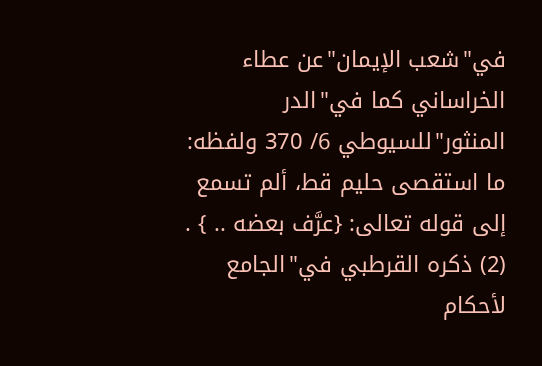في"شعب الإيمان"عن عطاء الخراساني كما في"الدر المنثور"للسيوطي 6/ 370 ولفظه: ما استقصى حليم قط، ألم تسمع إلى قوله تعالى: {عرَّف بعضه .. } .
(2) ذكره القرطبي في"الجامع لأحكام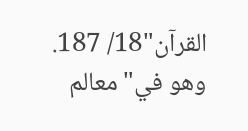القرآن"18/ 187.
وهو في"معالم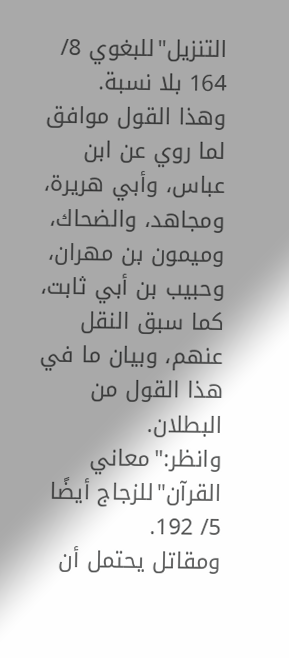التنزيل"للبغوي 8/ 164 بلا نسبة.
وهذا القول موافق لما روي عن ابن عباس، وأبي هريرة، ومجاهد، والضحاك، وميمون بن مهران، وحبيب بن أبي ثابت، كما سبق النقل عنهم، وبيان ما في هذا القول من البطلان.
وانظر:"معاني القرآن"للزجاج أيضًا 5/ 192.
ومقاتل يحتمل أن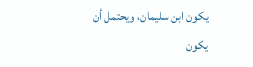يكون ابن سليمان، ويحتمل أن يكون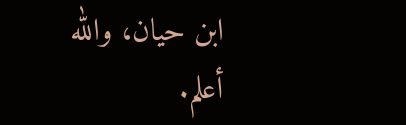ابن حيان، والله أعلم.